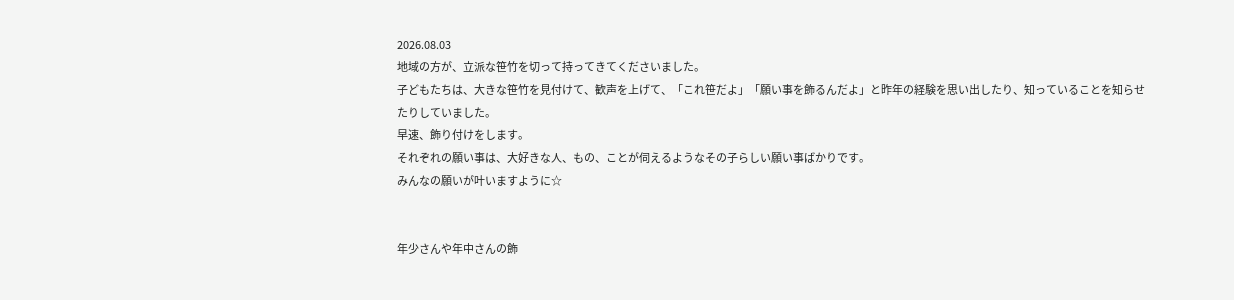2026.08.03
地域の方が、立派な笹竹を切って持ってきてくださいました。
子どもたちは、大きな笹竹を見付けて、歓声を上げて、「これ笹だよ」「願い事を飾るんだよ」と昨年の経験を思い出したり、知っていることを知らせたりしていました。
早速、飾り付けをします。
それぞれの願い事は、大好きな人、もの、ことが伺えるようなその子らしい願い事ばかりです。
みんなの願いが叶いますように☆


年少さんや年中さんの飾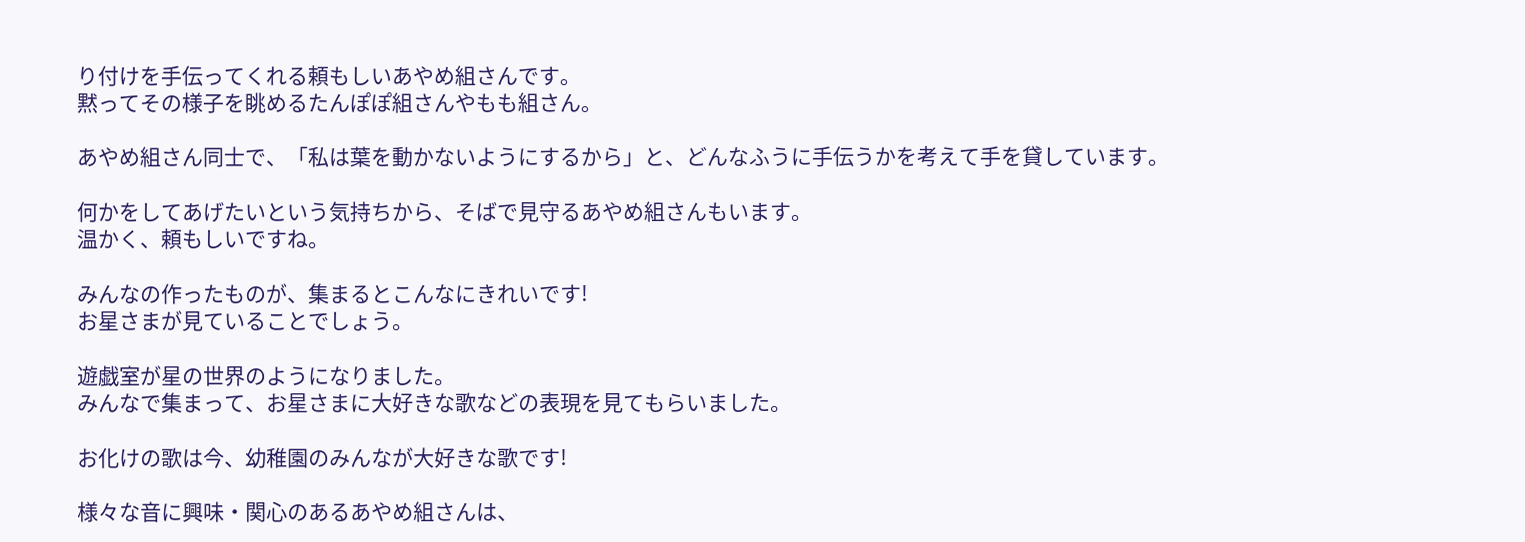り付けを手伝ってくれる頼もしいあやめ組さんです。
黙ってその様子を眺めるたんぽぽ組さんやもも組さん。

あやめ組さん同士で、「私は葉を動かないようにするから」と、どんなふうに手伝うかを考えて手を貸しています。

何かをしてあげたいという気持ちから、そばで見守るあやめ組さんもいます。
温かく、頼もしいですね。

みんなの作ったものが、集まるとこんなにきれいです!
お星さまが見ていることでしょう。

遊戯室が星の世界のようになりました。
みんなで集まって、お星さまに大好きな歌などの表現を見てもらいました。

お化けの歌は今、幼稚園のみんなが大好きな歌です!

様々な音に興味・関心のあるあやめ組さんは、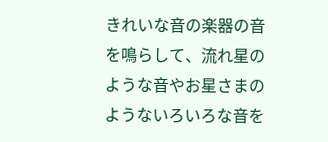きれいな音の楽器の音を鳴らして、流れ星のような音やお星さまのようないろいろな音を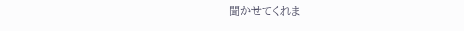聞かせてくれま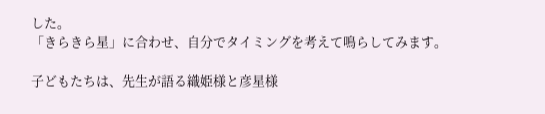した。
「きらきら星」に合わせ、自分でタイミングを考えて鳴らしてみます。

子どもたちは、先生が語る織姫様と彦星様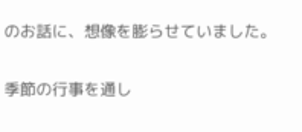のお話に、想像を膨らせていました。

季節の行事を通し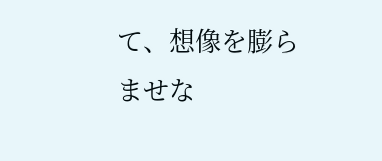て、想像を膨らませな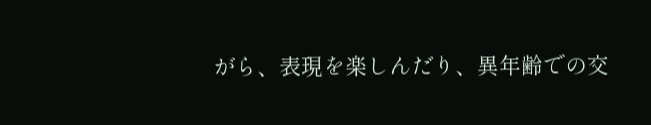がら、表現を楽しんだり、異年齢での交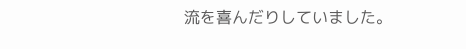流を喜んだりしていました。